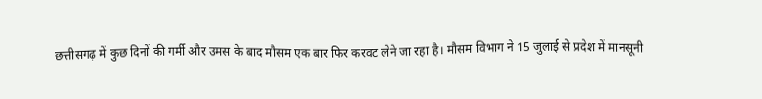छत्तीसगढ़ में कुछ दिनों की गर्मी और उमस के बाद मौसम एक बार फिर करवट लेने जा रहा है। मौसम विभाग ने 15 जुलाई से प्रदेश में मानसूनी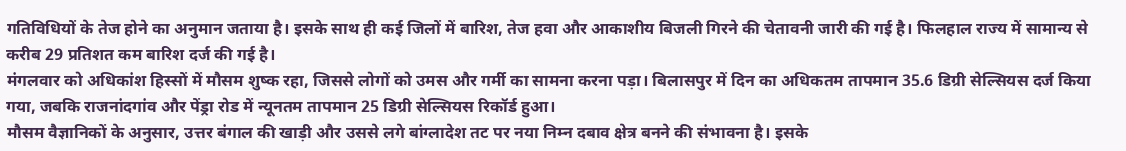गतिविधियों के तेज होने का अनुमान जताया है। इसके साथ ही कई जिलों में बारिश, तेज हवा और आकाशीय बिजली गिरने की चेतावनी जारी की गई है। फिलहाल राज्य में सामान्य से करीब 29 प्रतिशत कम बारिश दर्ज की गई है।
मंगलवार को अधिकांश हिस्सों में मौसम शुष्क रहा, जिससे लोगों को उमस और गर्मी का सामना करना पड़ा। बिलासपुर में दिन का अधिकतम तापमान 35.6 डिग्री सेल्सियस दर्ज किया गया, जबकि राजनांदगांव और पेंड्रा रोड में न्यूनतम तापमान 25 डिग्री सेल्सियस रिकॉर्ड हुआ।
मौसम वैज्ञानिकों के अनुसार, उत्तर बंगाल की खाड़ी और उससे लगे बांग्लादेश तट पर नया निम्न दबाव क्षेत्र बनने की संभावना है। इसके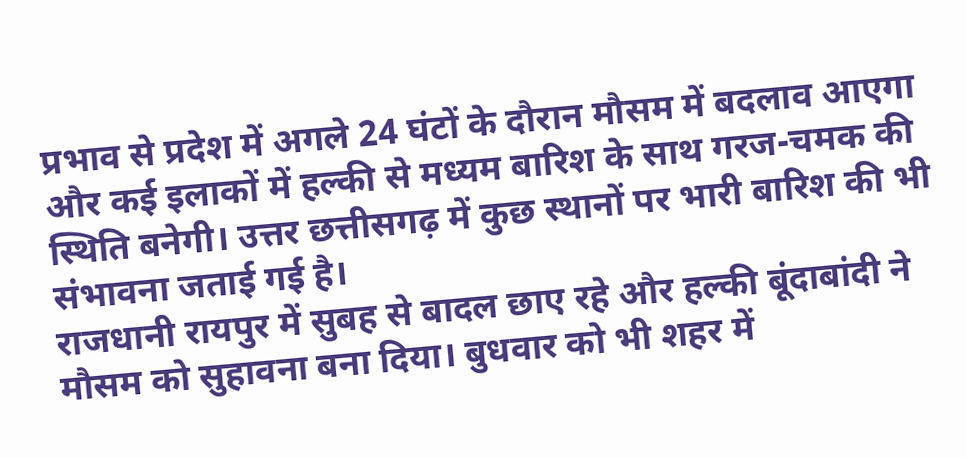प्रभाव से प्रदेश में अगले 24 घंटों के दौरान मौसम में बदलाव आएगा और कई इलाकों में हल्की से मध्यम बारिश के साथ गरज-चमक की स्थिति बनेगी। उत्तर छत्तीसगढ़ में कुछ स्थानों पर भारी बारिश की भी संभावना जताई गई है।
राजधानी रायपुर में सुबह से बादल छाए रहे और हल्की बूंदाबांदी ने मौसम को सुहावना बना दिया। बुधवार को भी शहर में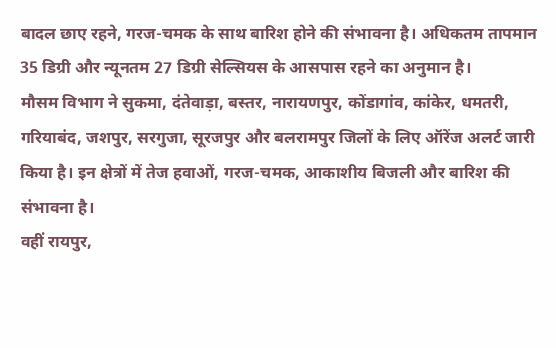बादल छाए रहने, गरज-चमक के साथ बारिश होने की संभावना है। अधिकतम तापमान 35 डिग्री और न्यूनतम 27 डिग्री सेल्सियस के आसपास रहने का अनुमान है।
मौसम विभाग ने सुकमा, दंतेवाड़ा, बस्तर, नारायणपुर, कोंडागांव, कांकेर, धमतरी, गरियाबंद, जशपुर, सरगुजा, सूरजपुर और बलरामपुर जिलों के लिए ऑरेंज अलर्ट जारी किया है। इन क्षेत्रों में तेज हवाओं, गरज-चमक, आकाशीय बिजली और बारिश की संभावना है।
वहीं रायपुर,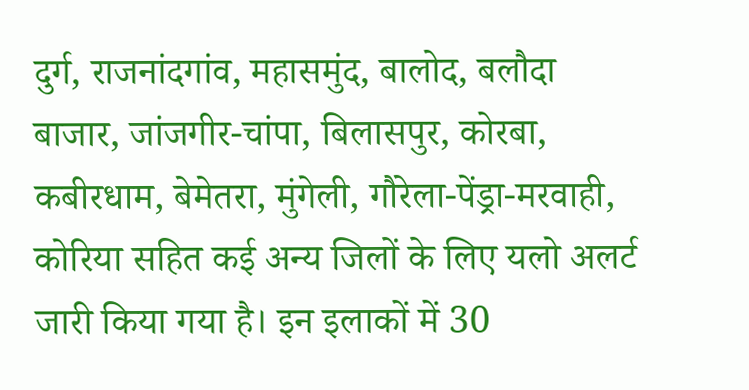दुर्ग, राजनांदगांव, महासमुंद, बालोद, बलौदा बाजार, जांजगीर-चांपा, बिलासपुर, कोरबा, कबीरधाम, बेमेतरा, मुंगेली, गौरेला-पेंड्रा-मरवाही, कोरिया सहित कई अन्य जिलों के लिए यलो अलर्ट जारी किया गया है। इन इलाकों में 30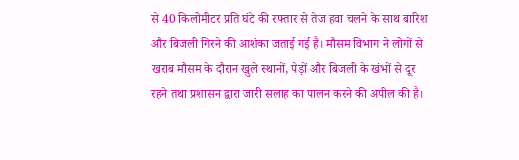से 40 किलोमीटर प्रति घंटे की रफ्तार से तेज हवा चलने के साथ बारिश और बिजली गिरने की आशंका जताई गई है। मौसम विभाग ने लोगों से खराब मौसम के दौरान खुले स्थानों, पेड़ों और बिजली के खंभों से दूर रहने तथा प्रशासन द्वारा जारी सलाह का पालन करने की अपील की है।